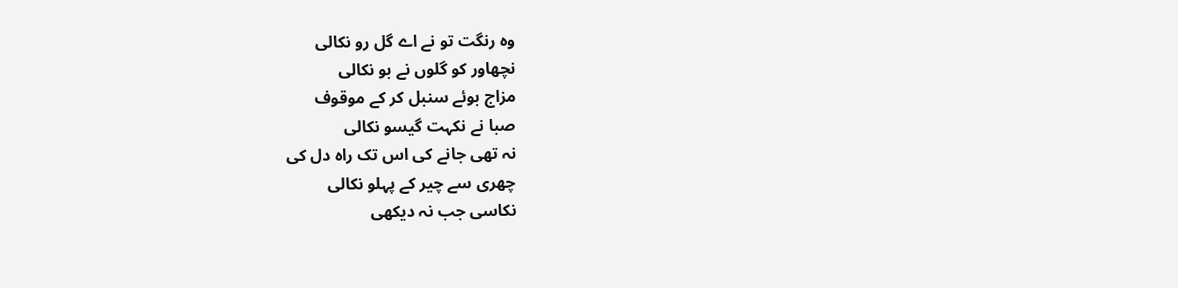وہ رنگت تو نے اے گل رو نکالی
نچھاور کو گلوں نے بو نکالی
مزاج بوئے سنبل کر کے موقوف
صبا نے نکہت گیسو نکالی
نہ تھی جانے کی اس تک راہ دل کی
چھری سے چیر کے پہلو نکالی
نکاسی جب نہ دیکھی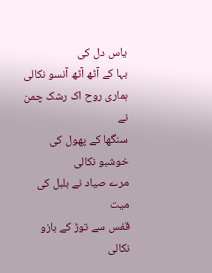یاس دل کی
بہا کے آٹھ آٹھ آنسو نکالی
ہماری روح اک رشک چمن نے
سنگھا کے پھول کی خوشبو نکالی
مرے صیاد نے بلبل کی میت
قفس سے توڑ کے بازو نکالی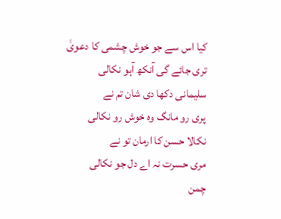کیا اس سے جو خوش چشمی کا دعویٰ
تری جائے گی آنکھ آہو نکالی
سلیمانی دکھا دی شان تم نے
پری رو مانگ وہ خوش رو نکالی
نکالا حسن کا ارمان تو نے
مری حسرت نہ اے دل جو نکالی
چمن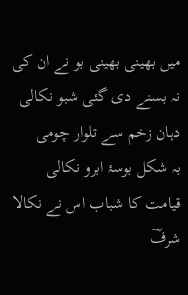میں بھینی بھینی بو نے ان کی
نہ بسنے دی گئی شبو نکالی
دہان زخم سے تلوار چومی
بہ شکل بوسۂ ابرو نکالی
قیامت کا شباب اس نے نکالا
شرفؔ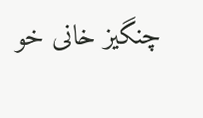چنگیز خانی خو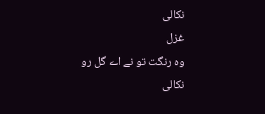نکالی
غزل
وہ رنگت تو نے اے گل رو نکالی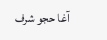آغا حجو شرف